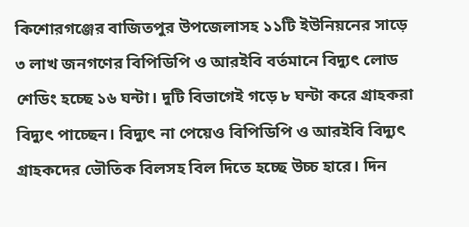কিশোরগঞ্জের বাজিতপুর উপজেলাসহ ১১টি ইউনিয়নের সাড়ে ৩ লাখ জনগণের বিপিডিপি ও আরইবি বর্তমানে বিদ্যুৎ লোড শেডিং হচ্ছে ১৬ ঘন্টা। দুটি বিভাগেই গড়ে ৮ ঘন্টা করে গ্রাহকরা বিদ্যুৎ পাচ্ছেন। বিদ্যুৎ না পেয়েও বিপিডিপি ও আরইবি বিদ্যুৎ গ্রাহকদের ভৌতিক বিলসহ বিল দিতে হচ্ছে উচ্চ হারে। দিন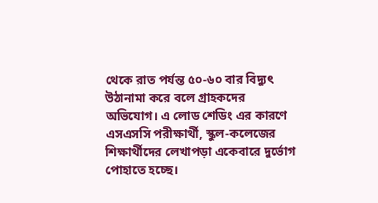থেকে রাত পর্যন্ত ৫০-৬০ বার বিদ্যুৎ উঠানামা করে বলে গ্রাহকদের অভিযোগ। এ লোড শেডিং এর কারণে এসএসসি পরীক্ষার্থী, স্কুল-কলেজের শিক্ষার্থীদের লেখাপড়া একেবারে দুর্ভোগ পোহাতে হচ্ছে।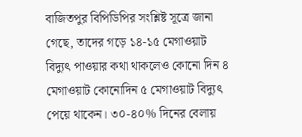বাজিতপুর বিপিডিপির সংশ্লিষ্ট সূত্রে জানা গেছে, তাদের গড়ে ১৪-১৫ মেগাওয়াট বিদ্যুৎ পাওয়ার কথা থাকলেও কোনো দিন ৪ মেগাওয়াট কোনোদিন ৫ মেগাওয়াট বিদ্যুৎ পেয়ে থাকেন। ৩০-৪০% দিনের বেলায়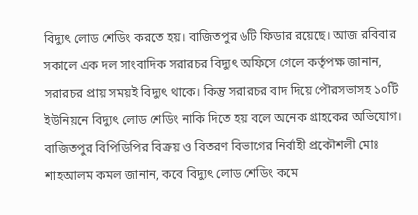বিদ্যুৎ লোড শেডিং করতে হয়। বাজিতপুর ৬টি ফিডার রয়েছে। আজ রবিবার সকালে এক দল সাংবাদিক সরারচর বিদ্যুৎ অফিসে গেলে কর্তৃপক্ষ জানান, সরারচর প্রায় সময়ই বিদ্যুৎ থাকে। কিন্তু সরারচর বাদ দিয়ে পৌরসভাসহ ১০টি ইউনিয়নে বিদ্যুৎ লোড শেডিং নাকি দিতে হয় বলে অনেক গ্রাহকের অভিযোগ। বাজিতপুর বিপিডিপির বিক্রয় ও বিতরণ বিভাগের নির্বাহী প্রকৌশলী মোঃ শাহআলম কমল জানান, কবে বিদ্যুৎ লোড শেডিং কমে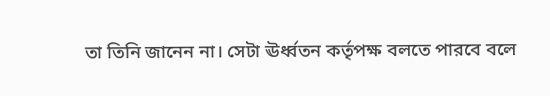তা তিনি জানেন না। সেটা ঊর্ধ্বতন কর্তৃপক্ষ বলতে পারবে বলে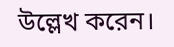উল্লেখ করেন।